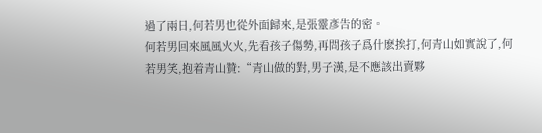過了兩日,何若男也從外面歸來,是張靈彥告的密。
何若男回來風風火火,先看孩子傷勢,再問孩子爲什麽挨打,何青山如實說了,何若男笑,抱着青山贊:“青山做的對,男子漢,是不應該出賣夥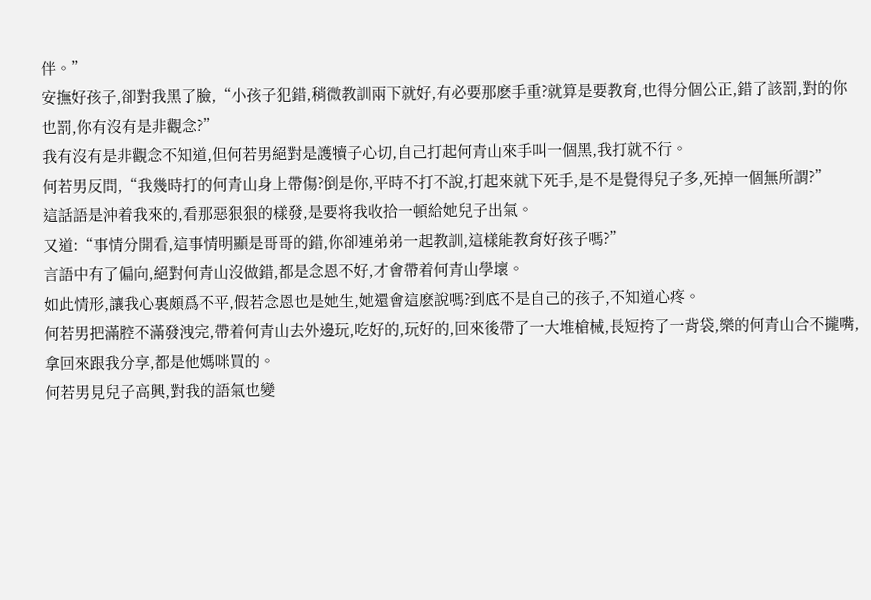伴。”
安撫好孩子,卻對我黑了臉,“小孩子犯錯,稍微教訓兩下就好,有必要那麽手重?就算是要教育,也得分個公正,錯了該罰,對的你也罰,你有沒有是非觀念?”
我有沒有是非觀念不知道,但何若男絕對是護犢子心切,自己打起何青山來手叫一個黑,我打就不行。
何若男反問,“我幾時打的何青山身上帶傷?倒是你,平時不打不說,打起來就下死手,是不是覺得兒子多,死掉一個無所謂?”
這話語是沖着我來的,看那惡狠狠的樣發,是要将我收拾一頓給她兒子出氣。
又道:“事情分開看,這事情明顯是哥哥的錯,你卻連弟弟一起教訓,這樣能教育好孩子嗎?”
言語中有了偏向,絕對何青山沒做錯,都是念恩不好,才會帶着何青山學壞。
如此情形,讓我心裏頗爲不平,假若念恩也是她生,她還會這麽說嗎?到底不是自己的孩子,不知道心疼。
何若男把滿腔不滿發洩完,帶着何青山去外邊玩,吃好的,玩好的,回來後帶了一大堆槍械,長短挎了一背袋,樂的何青山合不攏嘴,拿回來跟我分享,都是他媽咪買的。
何若男見兒子高興,對我的語氣也變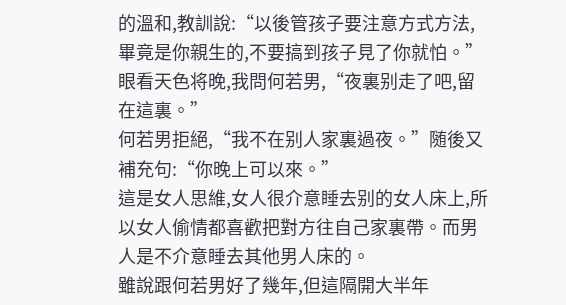的溫和,教訓說:“以後管孩子要注意方式方法,畢竟是你親生的,不要搞到孩子見了你就怕。”
眼看天色将晚,我問何若男,“夜裏别走了吧,留在這裏。”
何若男拒絕,“我不在别人家裏過夜。”随後又補充句:“你晚上可以來。”
這是女人思維,女人很介意睡去别的女人床上,所以女人偷情都喜歡把對方往自己家裏帶。而男人是不介意睡去其他男人床的。
雖說跟何若男好了幾年,但這隔開大半年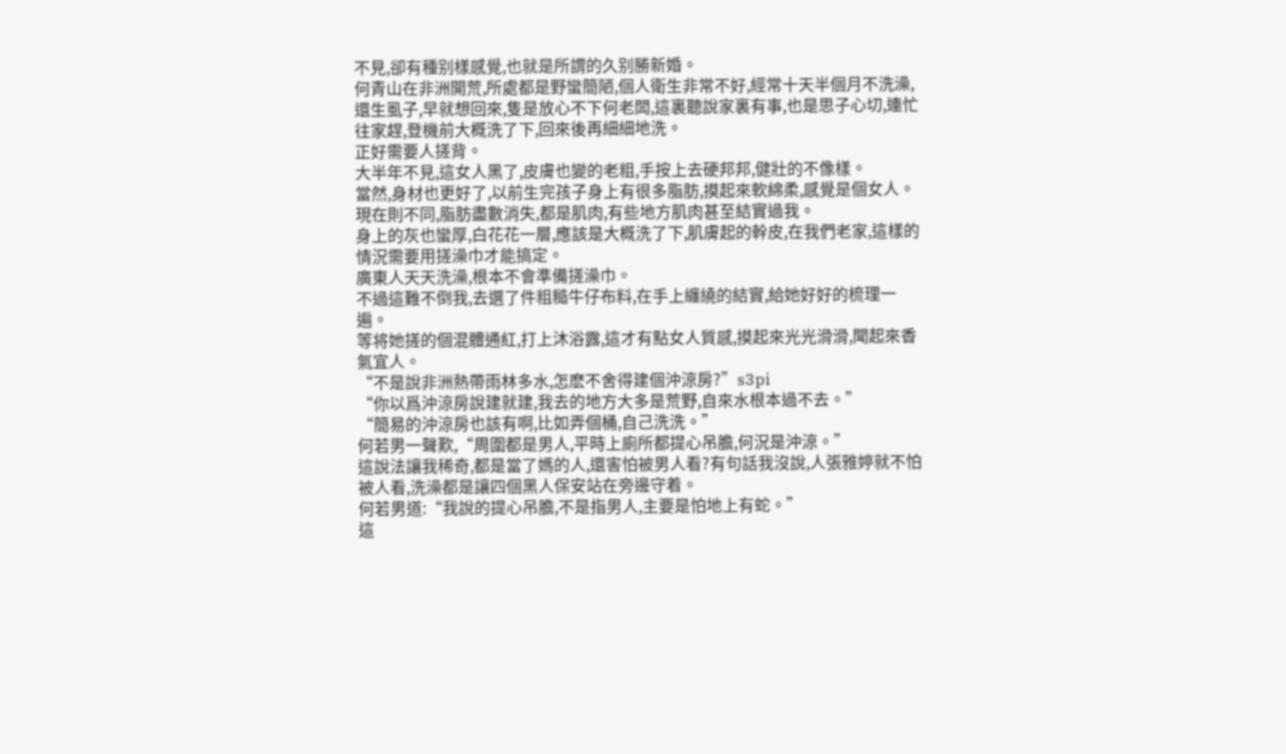不見,卻有種别樣感覺,也就是所謂的久别勝新婚。
何青山在非洲開荒,所處都是野蠻簡陋,個人衛生非常不好,經常十天半個月不洗澡,還生虱子,早就想回來,隻是放心不下何老闆,這裏聽說家裏有事,也是思子心切,連忙往家趕,登機前大概洗了下,回來後再細細地洗。
正好需要人搓背。
大半年不見,這女人黑了,皮膚也變的老粗,手按上去硬邦邦,健壯的不像樣。
當然,身材也更好了,以前生完孩子身上有很多脂肪,摸起來軟綿柔,感覺是個女人。現在則不同,脂肪盡數消失,都是肌肉,有些地方肌肉甚至結實過我。
身上的灰也蠻厚,白花花一層,應該是大概洗了下,肌膚起的幹皮,在我們老家,這樣的情況需要用搓澡巾才能搞定。
廣東人天天洗澡,根本不會準備搓澡巾。
不過這難不倒我,去選了件粗糙牛仔布料,在手上纏繞的結實,給她好好的梳理一遍。
等将她搓的個混體通紅,打上沐浴露,這才有點女人質感,摸起來光光滑滑,聞起來香氣宜人。
“不是說非洲熱帶雨林多水,怎麽不舍得建個沖涼房?”s3pi
“你以爲沖涼房說建就建,我去的地方大多是荒野,自來水根本過不去。”
“簡易的沖涼房也該有啊,比如弄個桶,自己洗洗。”
何若男一聲歎,“周圍都是男人,平時上廁所都提心吊膽,何況是沖涼。”
這說法讓我稀奇,都是當了媽的人,還害怕被男人看?有句話我沒說,人張雅婷就不怕被人看,洗澡都是讓四個黑人保安站在旁邊守着。
何若男道:“我說的提心吊膽,不是指男人,主要是怕地上有蛇。”
這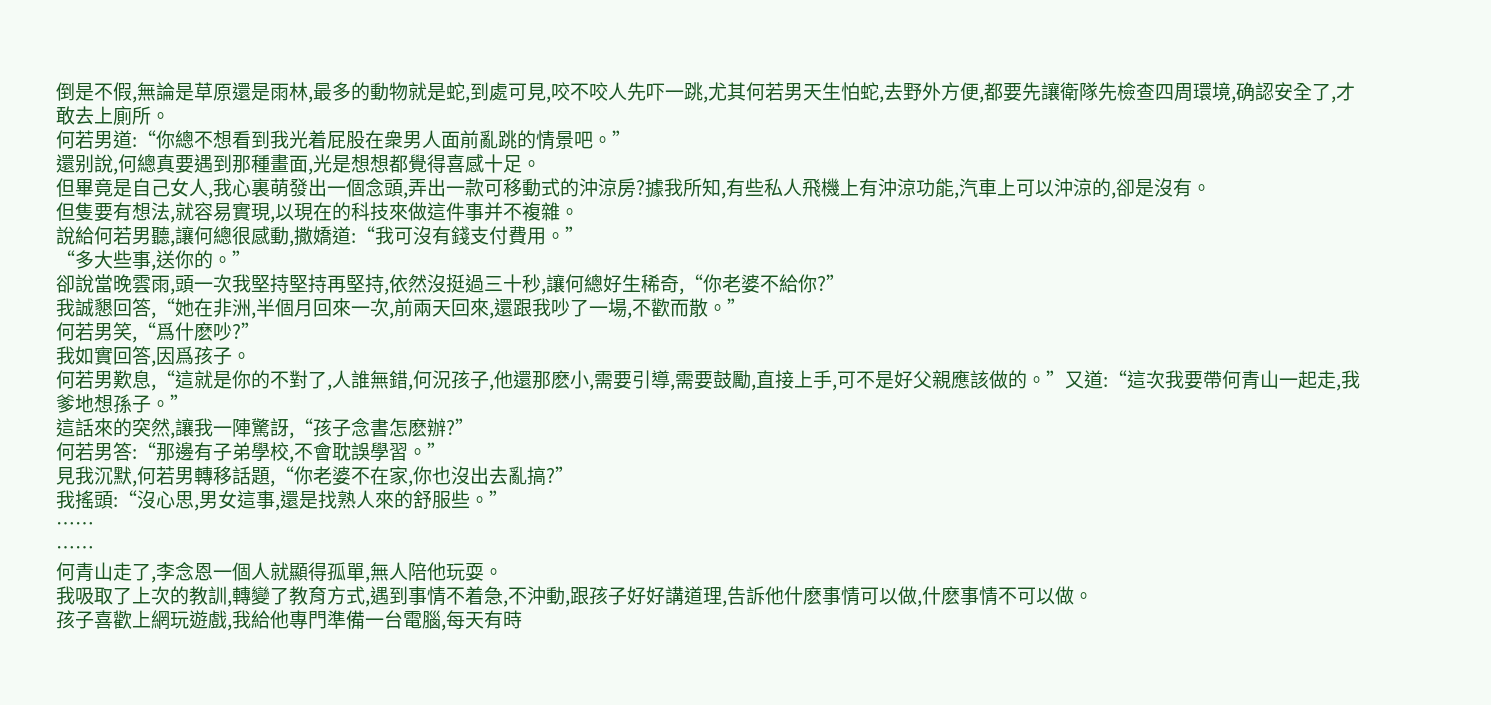倒是不假,無論是草原還是雨林,最多的動物就是蛇,到處可見,咬不咬人先吓一跳,尤其何若男天生怕蛇,去野外方便,都要先讓衛隊先檢查四周環境,确認安全了,才敢去上廁所。
何若男道:“你總不想看到我光着屁股在衆男人面前亂跳的情景吧。”
還别說,何總真要遇到那種畫面,光是想想都覺得喜感十足。
但畢竟是自己女人,我心裏萌發出一個念頭,弄出一款可移動式的沖涼房?據我所知,有些私人飛機上有沖涼功能,汽車上可以沖涼的,卻是沒有。
但隻要有想法,就容易實現,以現在的科技來做這件事并不複雜。
說給何若男聽,讓何總很感動,撒嬌道:“我可沒有錢支付費用。”
“多大些事,送你的。”
卻說當晚雲雨,頭一次我堅持堅持再堅持,依然沒挺過三十秒,讓何總好生稀奇,“你老婆不給你?”
我誠懇回答,“她在非洲,半個月回來一次,前兩天回來,還跟我吵了一場,不歡而散。”
何若男笑,“爲什麽吵?”
我如實回答,因爲孩子。
何若男歎息,“這就是你的不對了,人誰無錯,何況孩子,他還那麽小,需要引導,需要鼓勵,直接上手,可不是好父親應該做的。”又道:“這次我要帶何青山一起走,我爹地想孫子。”
這話來的突然,讓我一陣驚訝,“孩子念書怎麽辦?”
何若男答:“那邊有子弟學校,不會耽誤學習。”
見我沉默,何若男轉移話題,“你老婆不在家,你也沒出去亂搞?”
我搖頭:“沒心思,男女這事,還是找熟人來的舒服些。”
……
……
何青山走了,李念恩一個人就顯得孤單,無人陪他玩耍。
我吸取了上次的教訓,轉變了教育方式,遇到事情不着急,不沖動,跟孩子好好講道理,告訴他什麽事情可以做,什麽事情不可以做。
孩子喜歡上網玩遊戲,我給他專門準備一台電腦,每天有時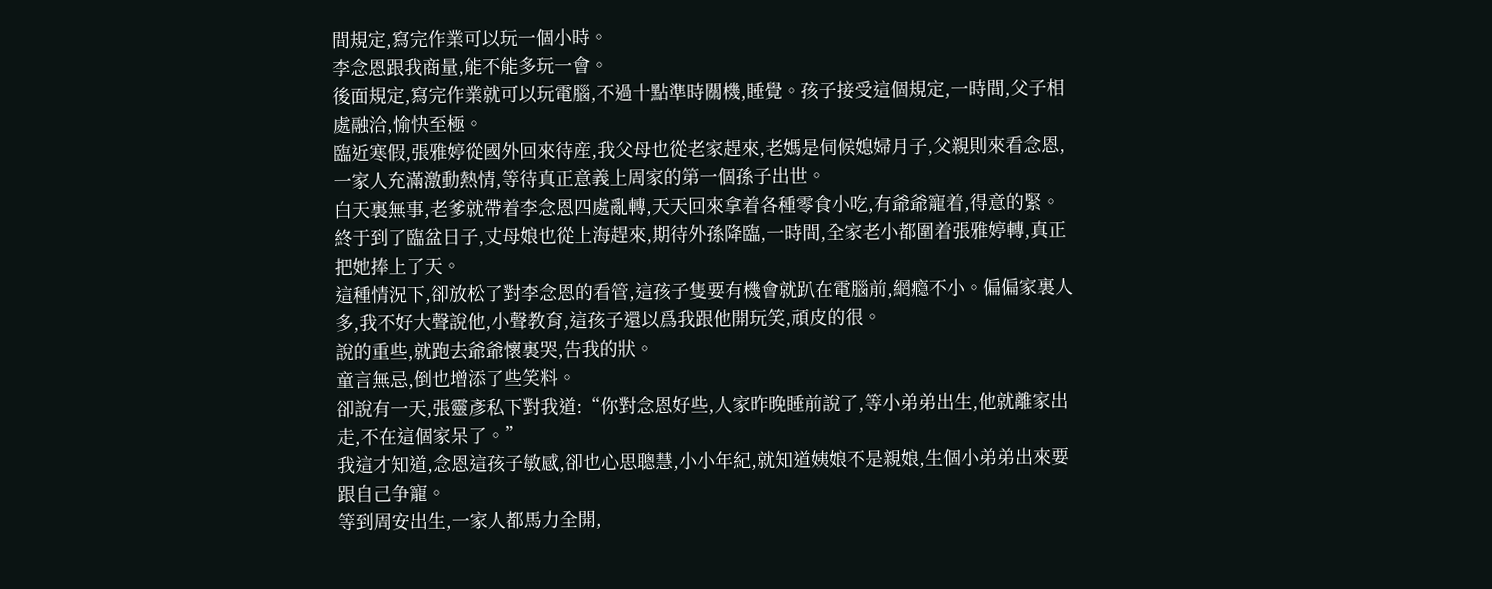間規定,寫完作業可以玩一個小時。
李念恩跟我商量,能不能多玩一會。
後面規定,寫完作業就可以玩電腦,不過十點準時關機,睡覺。孩子接受這個規定,一時間,父子相處融洽,愉快至極。
臨近寒假,張雅婷從國外回來待産,我父母也從老家趕來,老媽是伺候媳婦月子,父親則來看念恩,一家人充滿激動熱情,等待真正意義上周家的第一個孫子出世。
白天裏無事,老爹就帶着李念恩四處亂轉,天天回來拿着各種零食小吃,有爺爺寵着,得意的緊。
終于到了臨盆日子,丈母娘也從上海趕來,期待外孫降臨,一時間,全家老小都圍着張雅婷轉,真正把她捧上了天。
這種情況下,卻放松了對李念恩的看管,這孩子隻要有機會就趴在電腦前,網瘾不小。偏偏家裏人多,我不好大聲說他,小聲教育,這孩子還以爲我跟他開玩笑,頑皮的很。
說的重些,就跑去爺爺懷裏哭,告我的狀。
童言無忌,倒也增添了些笑料。
卻說有一天,張靈彥私下對我道:“你對念恩好些,人家昨晚睡前說了,等小弟弟出生,他就離家出走,不在這個家呆了。”
我這才知道,念恩這孩子敏感,卻也心思聰慧,小小年紀,就知道姨娘不是親娘,生個小弟弟出來要跟自己争寵。
等到周安出生,一家人都馬力全開,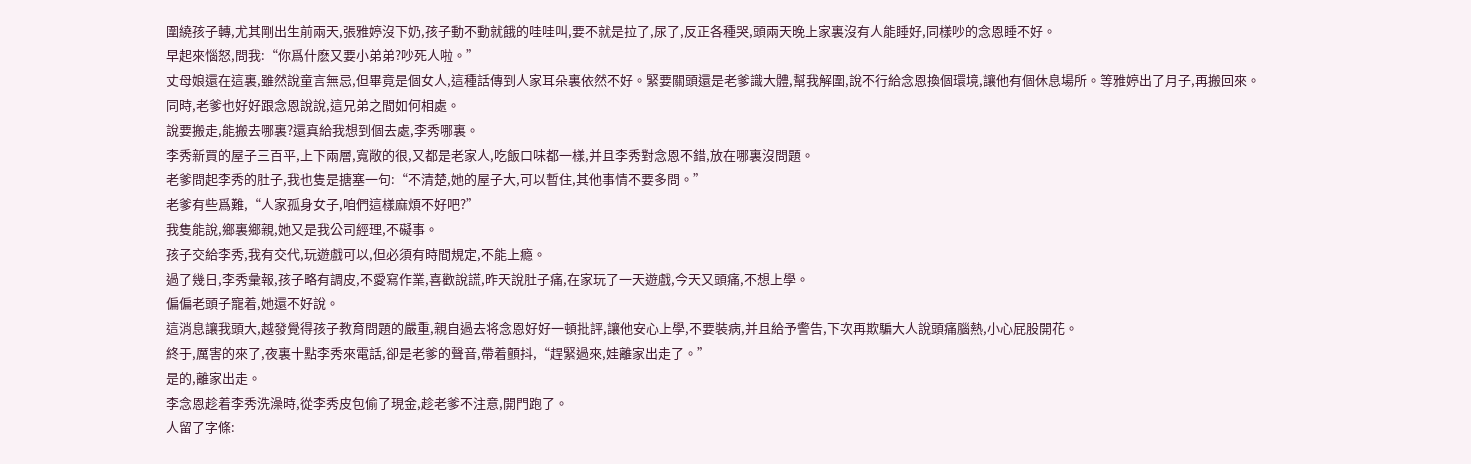圍繞孩子轉,尤其剛出生前兩天,張雅婷沒下奶,孩子動不動就餓的哇哇叫,要不就是拉了,尿了,反正各種哭,頭兩天晚上家裏沒有人能睡好,同樣吵的念恩睡不好。
早起來惱怒,問我:“你爲什麽又要小弟弟?吵死人啦。”
丈母娘還在這裏,雖然說童言無忌,但畢竟是個女人,這種話傳到人家耳朵裏依然不好。緊要關頭還是老爹識大體,幫我解圍,說不行給念恩換個環境,讓他有個休息場所。等雅婷出了月子,再搬回來。
同時,老爹也好好跟念恩說說,這兄弟之間如何相處。
說要搬走,能搬去哪裏?還真給我想到個去處,李秀哪裏。
李秀新買的屋子三百平,上下兩層,寬敞的很,又都是老家人,吃飯口味都一樣,并且李秀對念恩不錯,放在哪裏沒問題。
老爹問起李秀的肚子,我也隻是搪塞一句:“不清楚,她的屋子大,可以暫住,其他事情不要多問。”
老爹有些爲難,“人家孤身女子,咱們這樣麻煩不好吧?”
我隻能說,鄉裏鄉親,她又是我公司經理,不礙事。
孩子交給李秀,我有交代,玩遊戲可以,但必須有時間規定,不能上瘾。
過了幾日,李秀彙報,孩子略有調皮,不愛寫作業,喜歡說謊,昨天說肚子痛,在家玩了一天遊戲,今天又頭痛,不想上學。
偏偏老頭子寵着,她還不好說。
這消息讓我頭大,越發覺得孩子教育問題的嚴重,親自過去将念恩好好一頓批評,讓他安心上學,不要裝病,并且給予警告,下次再欺騙大人說頭痛腦熱,小心屁股開花。
終于,厲害的來了,夜裏十點李秀來電話,卻是老爹的聲音,帶着顫抖,“趕緊過來,娃離家出走了。”
是的,離家出走。
李念恩趁着李秀洗澡時,從李秀皮包偷了現金,趁老爹不注意,開門跑了。
人留了字條: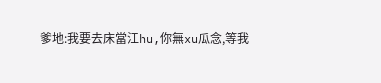爹地:我要去床當江hu,你無xu瓜念,等我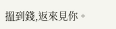搵到錢,返來見你。